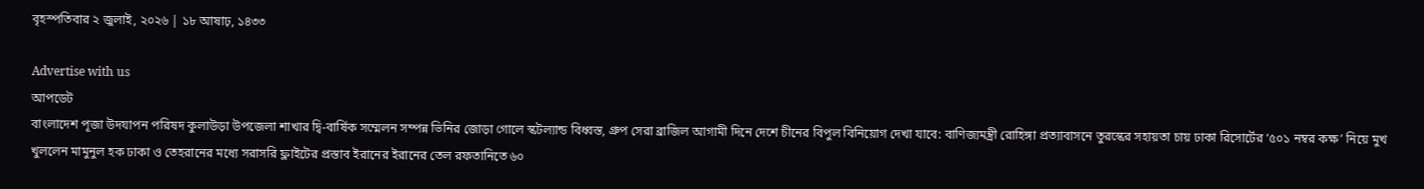বৃহস্পতিবার ২ জুলাই, ২০২৬ | ১৮ আষাঢ়, ১৪৩৩

Advertise with us
আপডেট
বাংলাদেশ পূজা উদযাপন পরিষদ কুলাউড়া উপজেলা শাখার দ্বি-বার্ষিক সম্মেলন সম্পন্ন ভিনির জোড়া গোলে স্কটল্যান্ড বিধ্বস্ত, গ্রুপ সেরা ব্রাজিল আগামী দিনে দেশে চীনের বিপুল বিনিয়োগ দেখা যাবে: বাণিজ্যমন্ত্রী রোহিঙ্গা প্রত্যাবাসনে তুরস্কের সহায়তা চায় ঢাকা রিসোর্টের ‘৫০১ নম্বর কক্ষ’ নিয়ে মুখ খুললেন মামুনুল হক ঢাকা ও তেহরানের মধ্যে সরাসরি ফ্লাইটের প্রস্তাব ইরানের ইরানের তেল রফতানিতে ৬০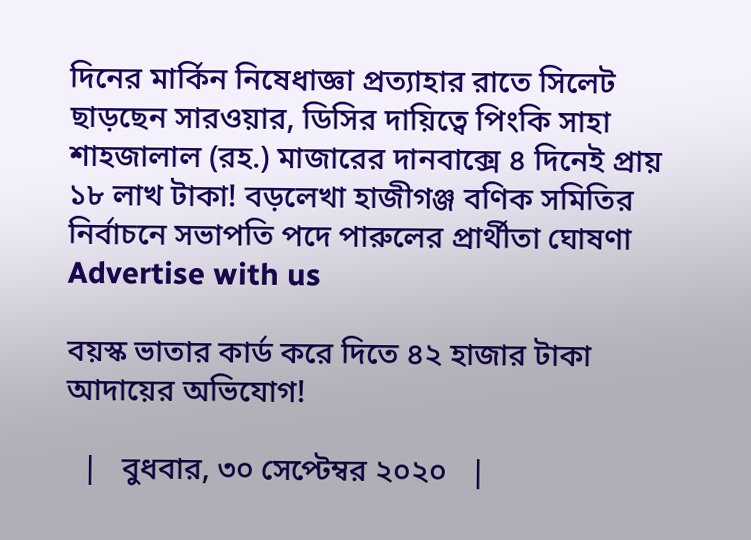দিনের মার্কিন নিষেধাজ্ঞা প্রত্যাহার রাতে সিলেট ছাড়ছেন সারওয়ার, ডিসির দায়িত্বে পিংকি সাহা শাহজালাল (রহ.) মাজারের দানবাক্সে ৪ দিনেই প্রায় ১৮ লাখ টাকা! বড়লেখা হাজীগঞ্জ বণিক সমিতির নির্বাচনে সভাপতি পদে পারুলের প্রার্থীতা ঘোষণা
Advertise with us

বয়স্ক ভাতার কার্ড করে দিতে ৪২ হাজার টাকা আদায়ের অভিযোগ!

  |   বুধবার, ৩০ সেপ্টেম্বর ২০২০   |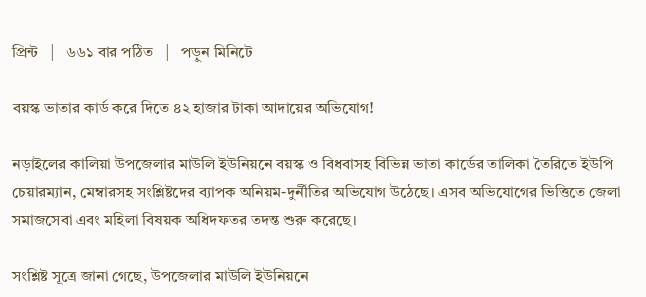প্রিন্ট   |   ৬৬১ বার পঠিত   |   পড়ুন মিনিটে

বয়স্ক ভাতার কার্ড করে দিতে ৪২ হাজার টাকা আদায়ের অভিযোগ!

নড়াইলের কালিয়া উপজেলার মাউলি ইউনিয়নে বয়স্ক ও বিধবাসহ বিভিন্ন ভাতা কার্ডের তালিকা তৈরিতে ইউপি চেয়ারম্যান, মেম্বারসহ সংশ্লিষ্টদের ব্যাপক অনিয়ম-দুর্নীতির অভিযোগ উঠেছে। এসব অভিযোগের ভিত্তিতে জেলা সমাজসেবা এবং মহিলা বিষয়ক অধিদফতর তদন্ত শুরু করেছে।

সংশ্লিষ্ট সূত্রে জানা গেছে, উপজেলার মাউলি ইউনিয়নে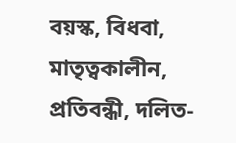বয়স্ক, বিধবা, মাতৃত্বকালীন, প্রতিবন্ধী, দলিত-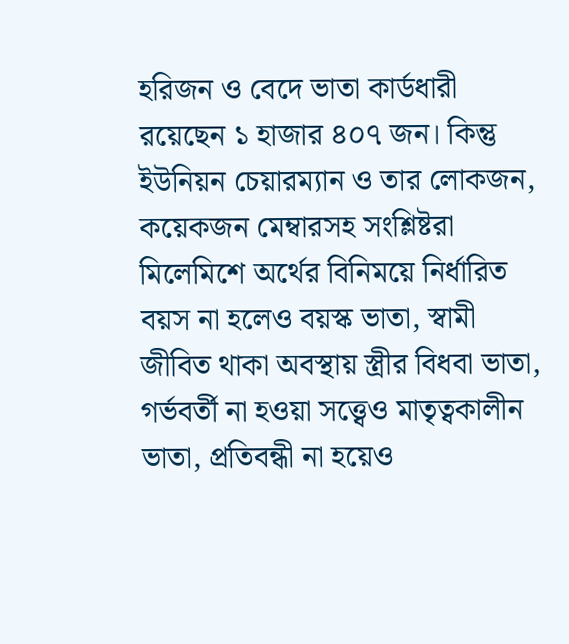হরিজন ও বেদে ভাতা কার্ডধারী রয়েছেন ১ হাজার ৪০৭ জন। কিন্তু ইউনিয়ন চেয়ারম্যান ও তার লোকজন, কয়েকজন মেম্বারসহ সংশ্লিষ্টরা মিলেমিশে অর্থের বিনিময়ে নির্ধারিত বয়স না হলেও বয়স্ক ভাতা, স্বামী জীবিত থাকা অবস্থায় স্ত্রীর বিধবা ভাতা, গর্ভবর্তী না হওয়া সত্ত্বেও মাতৃত্বকালীন ভাতা, প্রতিবন্ধী না হয়েও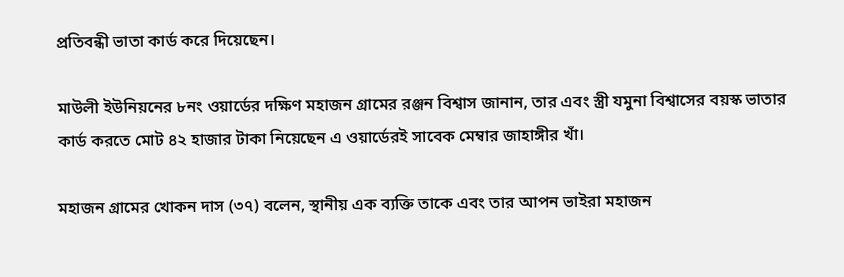প্রতিবন্ধী ভাতা কার্ড করে দিয়েছেন।

মাউলী ইউনিয়নের ৮নং ওয়ার্ডের দক্ষিণ মহাজন গ্রামের রঞ্জন বিশ্বাস জানান, তার এবং স্ত্রী যমুনা বিশ্বাসের বয়স্ক ভাতার কার্ড করতে মোট ৪২ হাজার টাকা নিয়েছেন এ ওয়ার্ডেরই সাবেক মেম্বার জাহাঙ্গীর খাঁ।

মহাজন গ্রামের খোকন দাস (৩৭) বলেন, স্থানীয় এক ব্যক্তি তাকে এবং তার আপন ভাইরা মহাজন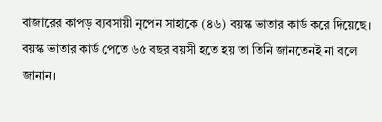বাজারের কাপড় ব্যবসায়ী নৃপেন সাহাকে (৪৬) বয়স্ক ভাতার কার্ড করে দিয়েছে। বয়স্ক ভাতার কার্ড পেতে ৬৫ বছর বয়সী হতে হয় তা তিনি জানতেনই না বলে জানান।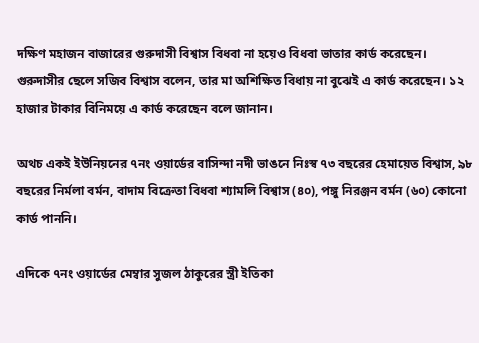দক্ষিণ মহাজন বাজারের গুরুদাসী বিশ্বাস বিধবা না হয়েও বিধবা ভাতার কার্ড করেছেন। গুরুদাসীর ছেলে সজিব বিশ্বাস বলেন, তার মা অশিক্ষিত বিধায় না বুঝেই এ কার্ড করেছেন। ১২ হাজার টাকার বিনিময়ে এ কার্ড করেছেন বলে জানান।

অথচ একই ইউনিয়নের ৭নং ওয়ার্ডের বাসিন্দা নদী ভাঙনে নিঃস্ব ৭৩ বছরের হেমায়েত বিশ্বাস, ৯৮ বছরের নির্মলা বর্মন, বাদাম বিক্রেতা বিধবা শ্যামলি বিশ্বাস (৪০), পঙ্গু নিরঞ্জন বর্মন (৬০) কোনো কার্ড পাননি।

এদিকে ৭নং ওয়ার্ডের মেম্বার সুজল ঠাকুরের স্ত্রী ইতিকা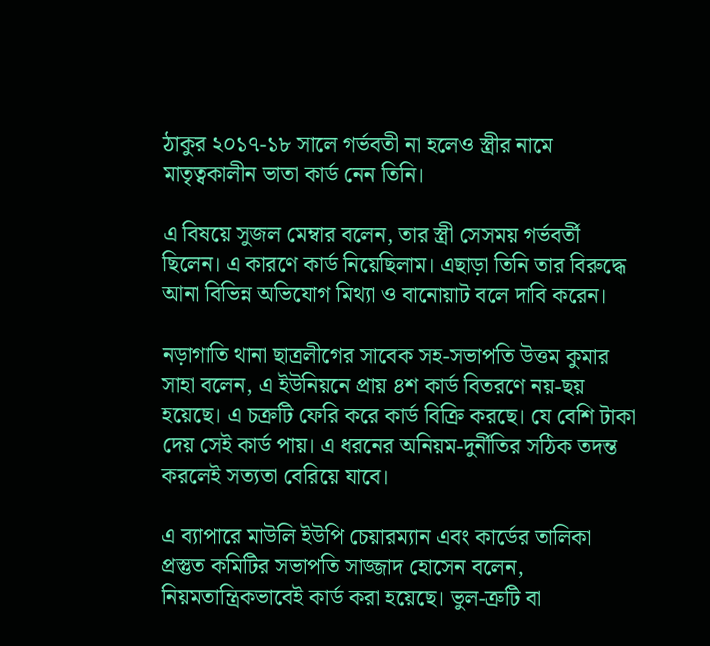ঠাকুর ২০১৭-১৮ সালে গর্ভবতী না হলেও স্ত্রীর নামে মাতৃত্বকালীন ভাতা কার্ড নেন তিনি।

এ বিষয়ে সুজল মেম্বার বলেন, তার স্ত্রী সেসময় গর্ভবর্তী ছিলেন। এ কারণে কার্ড নিয়েছিলাম। এছাড়া তিনি তার বিরুদ্ধে আনা বিভিন্ন অভিযোগ মিথ্যা ও বানোয়াট বলে দাবি করেন।

নড়াগাতি থানা ছাত্রলীগের সাবেক সহ-সভাপতি উত্তম কুমার সাহা বলেন, এ ইউনিয়নে প্রায় ৪শ কার্ড বিতরণে নয়-ছয় হয়েছে। এ চক্রটি ফেরি করে কার্ড বিক্রি করছে। যে বেশি টাকা দেয় সেই কার্ড পায়। এ ধরনের অনিয়ম-দুর্নীতির সঠিক তদন্ত করলেই সত্যতা বেরিয়ে যাবে।

এ ব্যাপারে মাউলি ইউপি চেয়ারম্যান এবং কার্ডের তালিকা প্রস্তুত কমিটির সভাপতি সাজ্জাদ হোসেন বলেন, নিয়মতান্ত্রিকভাবেই কার্ড করা হয়েছে। ভুল-ত্রুটি বা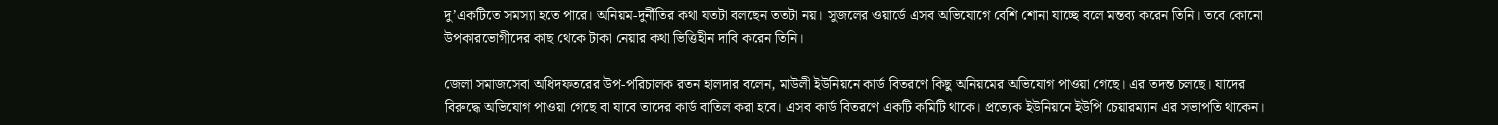দু’একটিতে সমস্যা হতে পারে। অনিয়ম-দুর্নীতির কথা যতটা বলছেন ততটা নয়। সুজলের ওয়ার্ডে এসব অভিযোগে বেশি শোনা যাচ্ছে বলে মন্তব্য করেন তিনি। তবে কোনো উপকারভোগীদের কাছ থেকে টাকা নেয়ার কথা ভিত্তিহীন দাবি করেন তিনি।

জেলা সমাজসেবা অধিদফতরের উপ-পরিচালক রতন হালদার বলেন, মাউলী ইউনিয়নে কার্ড বিতরণে কিছু অনিয়মের অভিযোগ পাওয়া গেছে। এর তদন্ত চলছে। যাদের বিরুদ্ধে অভিযোগ পাওয়া গেছে বা যাবে তাদের কার্ড বাতিল করা হবে। এসব কার্ড বিতরণে একটি কমিটি থাকে। প্রত্যেক ইউনিয়নে ইউপি চেয়ারম্যান এর সভাপতি থাকেন।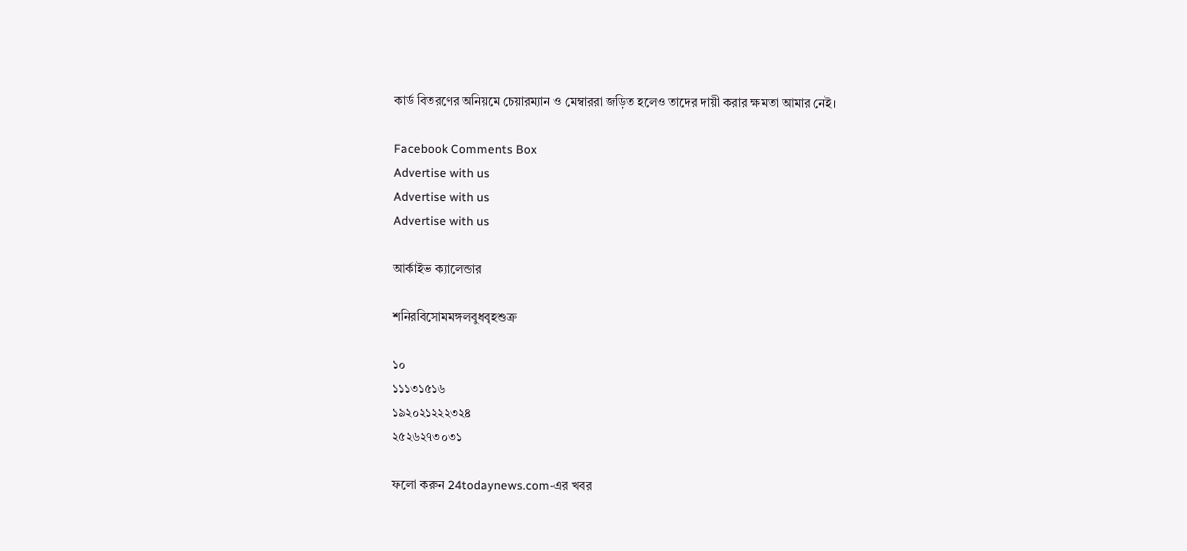কার্ড বিতরণের অনিয়মে চেয়ারম্যান ও মেম্বাররা জড়িত হলেও তাদের দায়ী করার ক্ষমতা আমার নেই।

Facebook Comments Box
Advertise with us
Advertise with us
Advertise with us

আর্কাইভ ক্যালেন্ডার

শনিরবিসোমমঙ্গলবুধবৃহশুক্র

১০
১১১৩১৫১৬
১৯২০২১২২২৩২৪
২৫২৬২৭৩০৩১

ফলো করুন 24todaynews.com-এর খবর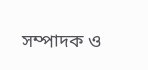সম্পাদক ও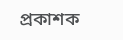প্রকাশক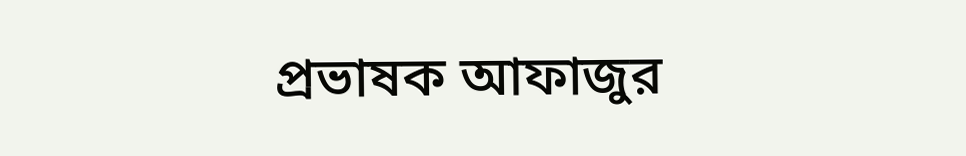প্রভাষক আফাজুর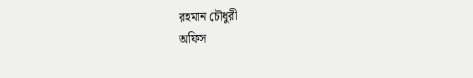রহমান চৌধুরী
অফিস